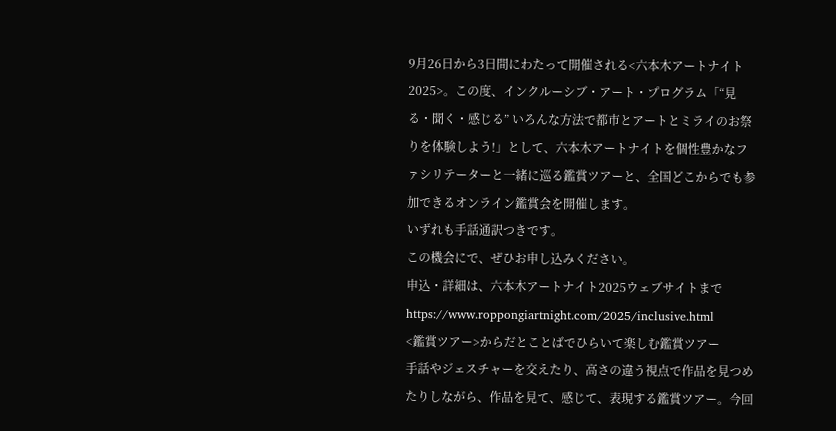9月26日から3日間にわたって開催される<六本木アートナイト2025>。この度、インクルーシブ・アート・プログラム「“見る・聞く・感じる” いろんな方法で都市とアートとミライのお祭りを体験しよう!」として、六本木アートナイトを個性豊かなファシリテーターと一緒に巡る鑑賞ツアーと、全国どこからでも参加できるオンライン鑑賞会を開催します。
いずれも手話通訳つきです。
この機会にで、ぜひお申し込みください。
申込・詳細は、六本木アートナイト2025ウェブサイトまで
https://www.roppongiartnight.com/2025/inclusive.html
<鑑賞ツアー>からだとことばでひらいて楽しむ鑑賞ツアー
手話やジェスチャーを交えたり、高さの違う視点で作品を見つめたりしながら、作品を見て、感じて、表現する鑑賞ツアー。今回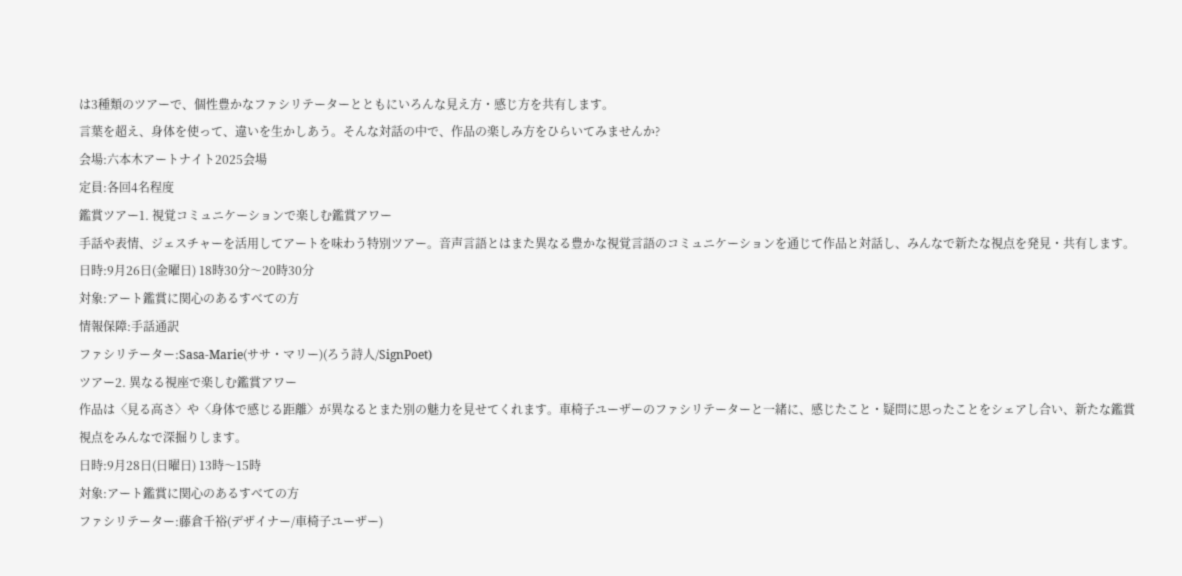は3種類のツアーで、個性豊かなファシリテーターとともにいろんな見え方・感じ方を共有します。
言葉を超え、身体を使って、違いを生かしあう。そんな対話の中で、作品の楽しみ方をひらいてみませんか?
会場:六本木アートナイト2025会場
定員:各回4名程度
鑑賞ツアー1. 視覚コミュニケーションで楽しむ鑑賞アワー
手話や表情、ジェスチャーを活用してアートを味わう特別ツアー。音声言語とはまた異なる豊かな視覚言語のコミュニケーションを通じて作品と対話し、みんなで新たな視点を発見・共有します。
日時:9月26日(金曜日) 18時30分〜20時30分
対象:アート鑑賞に関心のあるすべての方
情報保障:手話通訳
ファシリテーター:Sasa-Marie(ササ・マリー)(ろう詩人/SignPoet)
ツアー2. 異なる視座で楽しむ鑑賞アワー
作品は〈見る高さ〉や〈身体で感じる距離〉が異なるとまた別の魅力を見せてくれます。車椅子ユーザーのファシリテーターと一緒に、感じたこと・疑問に思ったことをシェアし合い、新たな鑑賞視点をみんなで深掘りします。
日時:9月28日(日曜日) 13時〜15時
対象:アート鑑賞に関心のあるすべての方
ファシリテーター:藤倉千裕(デザイナー/車椅子ユーザー)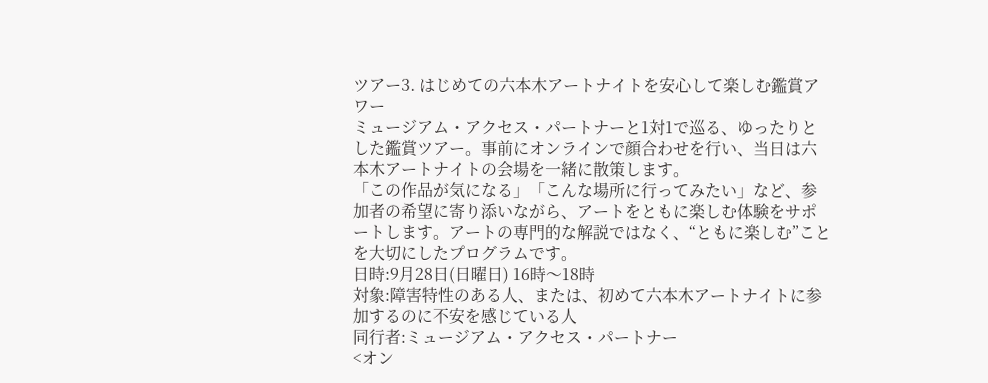ツアー3. はじめての六本木アートナイトを安心して楽しむ鑑賞アワー
ミュージアム・アクセス・パートナーと1対1で巡る、ゆったりとした鑑賞ツアー。事前にオンラインで顔合わせを行い、当日は六本木アートナイトの会場を一緒に散策します。
「この作品が気になる」「こんな場所に行ってみたい」など、参加者の希望に寄り添いながら、アートをともに楽しむ体験をサポートします。アートの専門的な解説ではなく、“ともに楽しむ”ことを大切にしたプログラムです。
日時:9月28日(日曜日) 16時〜18時
対象:障害特性のある人、または、初めて六本木アートナイトに参加するのに不安を感じている人
同行者:ミュージアム・アクセス・パートナー
<オン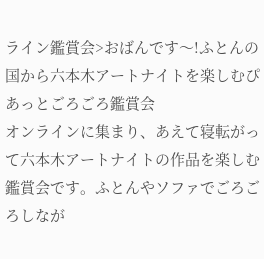ライン鑑賞会>おばんです〜!ふとんの国から六本木アートナイトを楽しむぴあっとごろごろ鑑賞会
オンラインに集まり、あえて寝転がって六本木アートナイトの作品を楽しむ鑑賞会です。ふとんやソファでごろごろしなが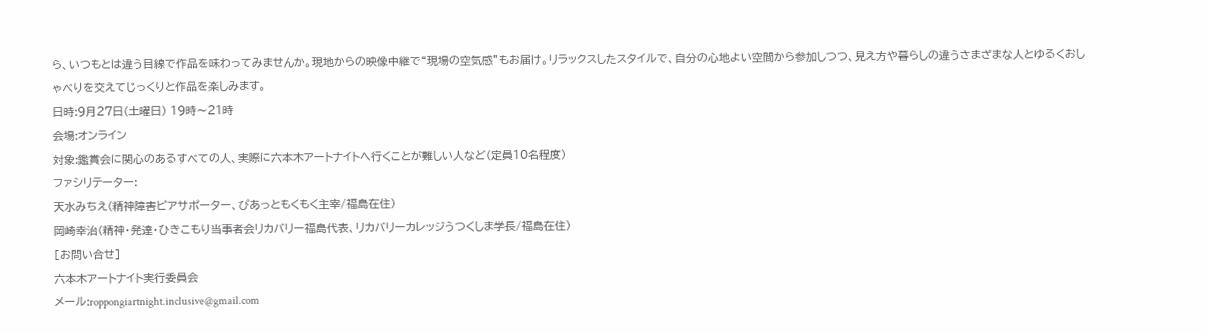ら、いつもとは違う目線で作品を味わってみませんか。現地からの映像中継で“現場の空気感”もお届け。リラックスしたスタイルで、自分の心地よい空間から参加しつつ、見え方や暮らしの違うさまざまな人とゆるくおしゃべりを交えてじっくりと作品を楽しみます。
日時:9月27日(土曜日) 19時〜21時
会場:オンライン
対象:鑑賞会に関心のあるすべての人、実際に六本木アートナイトへ行くことが難しい人など(定員10名程度)
ファシリテーター:
天水みちえ(精神障害ピアサポーター、ぴあっともくもく主宰/福島在住)
岡崎幸治(精神・発達・ひきこもり当事者会リカバリー福島代表、リカバリーカレッジうつくしま学長/福島在住)
[お問い合せ]
六本木アートナイト実行委員会
メール:roppongiartnight.inclusive@gmail.com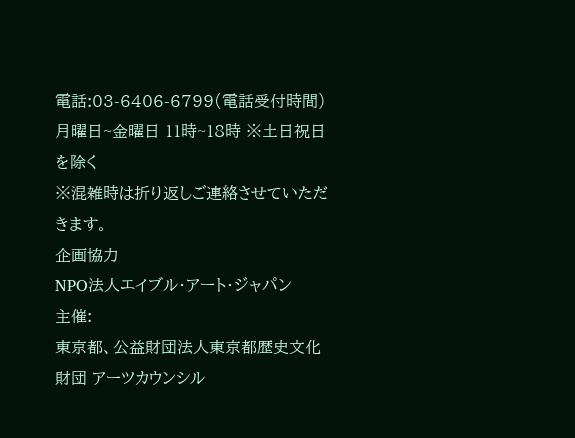電話:03-6406-6799(電話受付時間)月曜日~金曜日 11時~18時 ※土日祝日を除く
※混雑時は折り返しご連絡させていただきます。
企画協力
NPO法人エイブル・アート・ジャパン
主催:
東京都、公益財団法人東京都歴史文化財団 アーツカウンシル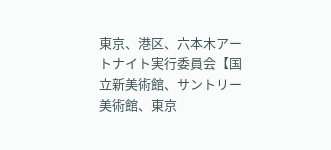東京、港区、六本木アートナイト実行委員会【国立新美術館、サントリー美術館、東京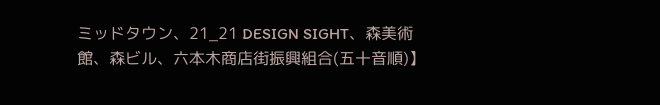ミッドタウン、21_21 DESIGN SIGHT、森美術館、森ビル、六本木商店街振興組合(五十音順)】